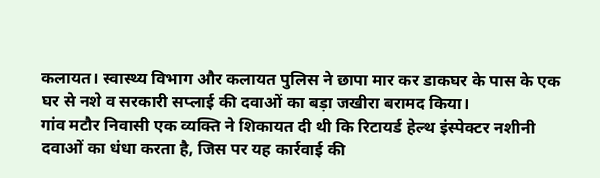कलायत। स्वास्थ्य विभाग और कलायत पुलिस ने छापा मार कर डाकघर के पास के एक घर से नशे व सरकारी सप्लाई की दवाओं का बड़ा जखीरा बरामद किया।
गांव मटौर निवासी एक व्यक्ति ने शिकायत दी थी कि रिटायर्ड हेल्थ इंस्पेक्टर नशीनी दवाओं का धंधा करता है, जिस पर यह कार्रवाई की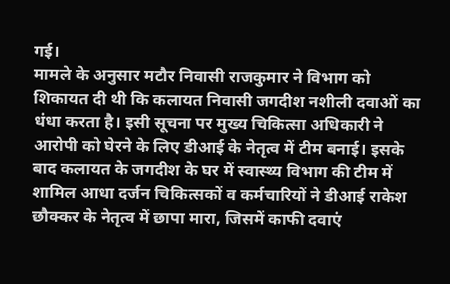गई।
मामले के अनुसार मटौर निवासी राजकुमार ने विभाग को शिकायत दी थी कि कलायत निवासी जगदीश नशीली दवाओं का धंधा करता है। इसी सूचना पर मुख्य चिकित्सा अधिकारी ने आरोपी को घेरने के लिए डीआई के नेतृत्व में टीम बनाई। इसके बाद कलायत के जगदीश के घर में स्वास्थ्य विभाग की टीम में शामिल आधा दर्जन चिकित्सकों व कर्मचारियों ने डीआई राकेश छौक्कर के नेतृत्व में छापा मारा, जिसमें काफी दवाएं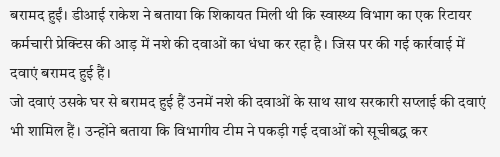बरामद हुईं। डीआई राकेश ने बताया कि शिकायत मिली थी कि स्वास्थ्य विभाग का एक रिटायर कर्मचारी प्रेक्टिस की आड़ में नशे की दवाओं का धंधा कर रहा है। जिस पर की गई कार्रवाई में दवाएं बरामद हुई हैं।
जो दवाएं उसके घर से बरामद हुई हैं उनमें नशे की दवाओं के साथ साथ सरकारी सप्लाई की दवाएं भी शामिल हैं। उन्होंने बताया कि विभागीय टीम ने पकड़ी गई दवाओं को सूचीबद्ध कर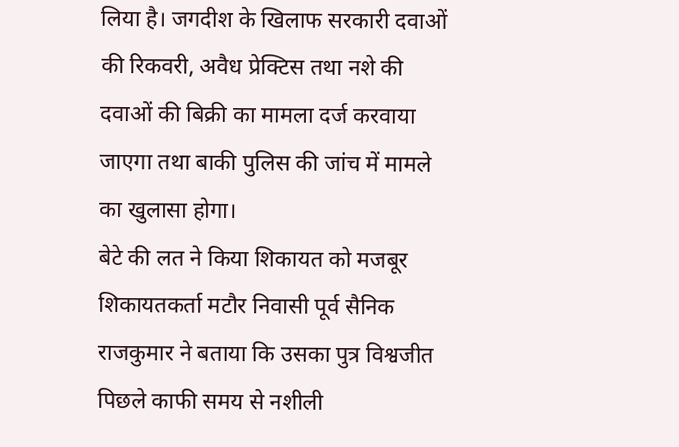लिया है। जगदीश के खिलाफ सरकारी दवाओं की रिकवरी, अवैध प्रेक्टिस तथा नशे की दवाओं की बिक्री का मामला दर्ज करवाया जाएगा तथा बाकी पुलिस की जांच में मामले का खुलासा होगा।
बेटे की लत ने किया शिकायत को मजबूर
शिकायतकर्ता मटौर निवासी पूर्व सैनिक राजकुमार ने बताया कि उसका पुत्र विश्वजीत पिछले काफी समय से नशीली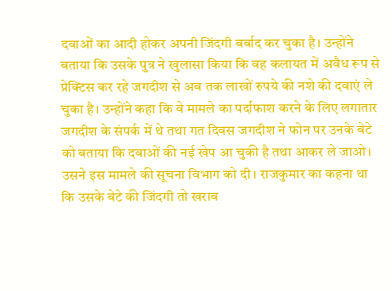दवाओं का आदी होकर अपनी जिंदगी बर्बाद कर चुका है। उन्होंने बताया कि उसके पुत्र ने खुलासा किया कि वह कलायत में अवैध रूप से प्रेक्टिस कर रहे जगदीश से अब तक लाखों रुपये की नशे की दवाएं ले चुका है। उन्होंने कहा कि वे मामले का पर्दाफाश करने के लिए लगातार जगदीश के संपर्क में थे तथा गत दिवस जगदीश ने फोन पर उनके बेटे को बताया कि दवाओं की नई खेप आ चुकी है तथा आकर ले जाओ।
उसने इस मामले की सूचना विभाग को दी। राजकुमार का कहना था कि उसके बेटे की जिंदगी तो खराब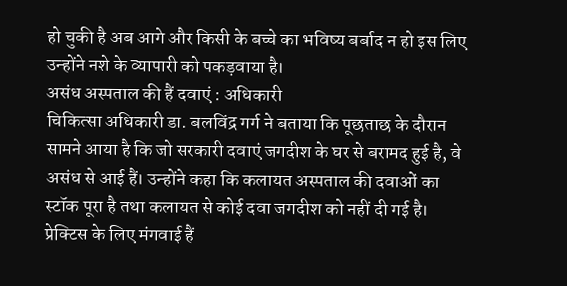हो चुकी है अब आगे और किसी के बच्चे का भविष्य बर्बाद न हो इस लिए उन्होंने नशे के व्यापारी को पकड़वाया है।
असंध अस्पताल की हैं दवाएं : अधिकारी
चिकित्सा अधिकारी डा. बलविंद्र गर्ग ने बताया कि पूछताछ के दौरान सामने आया है कि जो सरकारी दवाएं जगदीश के घर से बरामद हुई है, वे असंध से आई हैं। उन्होंने कहा कि कलायत अस्पताल की दवाओं का स्टॉक पूरा है तथा कलायत से कोई दवा जगदीश को नहीं दी गई है।
प्रेक्टिस के लिए मंगवाई हैं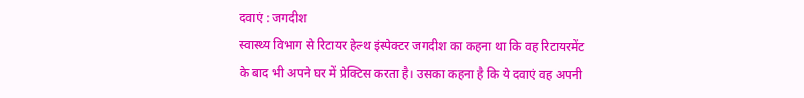दवाएं : जगदीश
स्वास्थ्य विभाग से रिटायर हेल्थ इंस्पेक्टर जगदीश का कहना था कि वह रिटायरमेंट के बाद भी अपने घर में प्रेक्टिस करता है। उसका कहना है कि ये दवाएं वह अपनी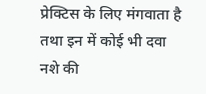प्रेक्टिस के लिए मंगवाता है तथा इन में कोई भी दवा नशे की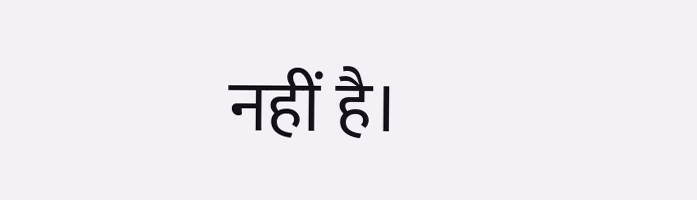नहीं है।